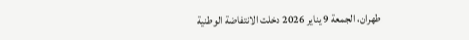طهران، الجمعة 9 يناير 2026 دخلت الانتفاضة الوطنية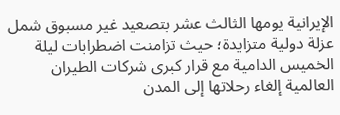الإيرانية يومها الثالث عشر بتصعيد غير مسبوق شمل عزلة دولية متزايدة؛ حيث تزامنت اضطرابات ليلة الخميس الدامية مع قرار كبرى شركات الطيران العالمية إلغاء رحلاتها إلى المدن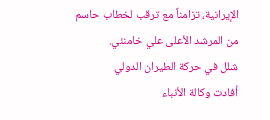الإيرانية، تزامناً مع ترقب لخطاب حاسم من المرشد الأعلى علي خامنئي.
شلل في حركة الطيران الدولي
أفادت وكالة الأنباء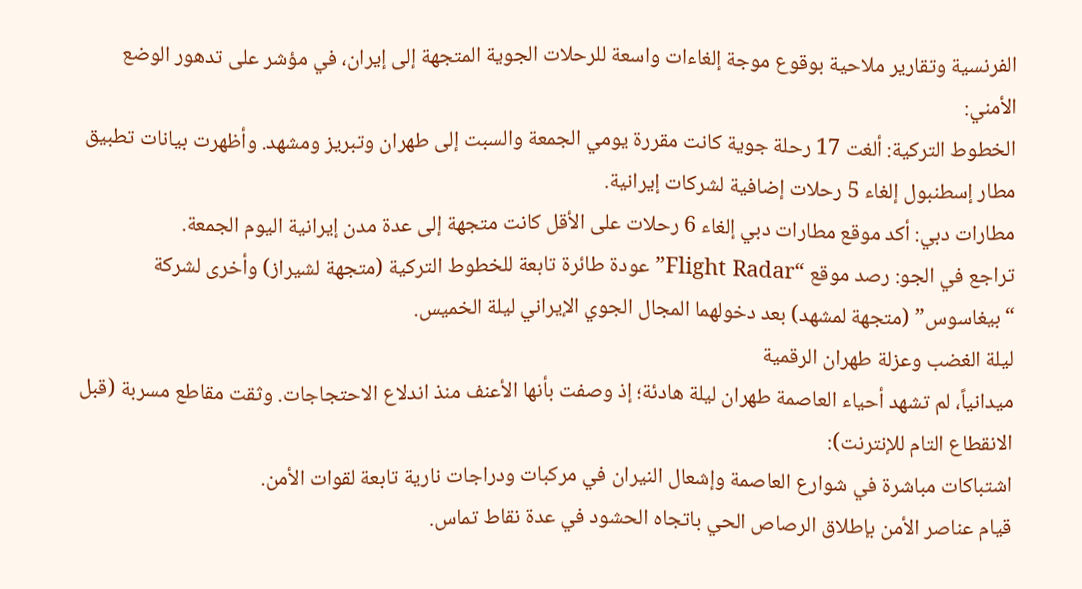الفرنسية وتقارير ملاحية بوقوع موجة إلغاءات واسعة للرحلات الجوية المتجهة إلى إيران، في مؤشر على تدهور الوضع الأمني:
الخطوط التركية: ألغت 17 رحلة جوية كانت مقررة يومي الجمعة والسبت إلى طهران وتبريز ومشهد. وأظهرت بيانات تطبيق مطار إسطنبول إلغاء 5 رحلات إضافية لشركات إيرانية.
مطارات دبي: أكد موقع مطارات دبي إلغاء 6 رحلات على الأقل كانت متجهة إلى عدة مدن إيرانية اليوم الجمعة.
تراجع في الجو: رصد موقع “Flight Radar” عودة طائرة تابعة للخطوط التركية (متجهة لشيراز) وأخرى لشركة “بيغاسوس” (متجهة لمشهد) بعد دخولهما المجال الجوي الإيراني ليلة الخميس.
ليلة الغضب وعزلة طهران الرقمية
ميدانياً، لم تشهد أحياء العاصمة طهران ليلة هادئة؛ إذ وصفت بأنها الأعنف منذ اندلاع الاحتجاجات. وثقت مقاطع مسربة (قبل الانقطاع التام للإنترنت):
اشتباكات مباشرة في شوارع العاصمة وإشعال النيران في مركبات ودراجات نارية تابعة لقوات الأمن.
قيام عناصر الأمن بإطلاق الرصاص الحي باتجاه الحشود في عدة نقاط تماس.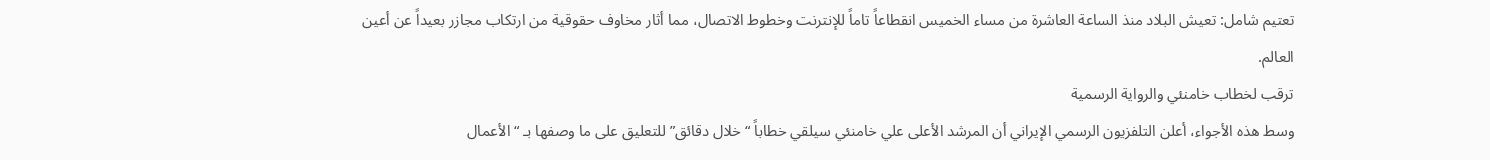تعتيم شامل: تعيش البلاد منذ الساعة العاشرة من مساء الخميس انقطاعاً تاماً للإنترنت وخطوط الاتصال، مما أثار مخاوف حقوقية من ارتكاب مجازر بعيداً عن أعين العالم.
ترقب لخطاب خامنئي والرواية الرسمية
وسط هذه الأجواء، أعلن التلفزيون الرسمي الإيراني أن المرشد الأعلى علي خامنئي سيلقي خطاباً “خلال دقائق” للتعليق على ما وصفها بـ “الأعمال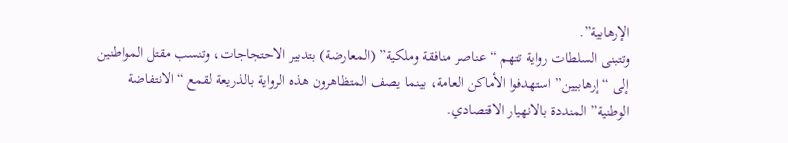الإرهابية”.
وتتبنى السلطات رواية تتهم “عناصر منافقة وملكية” (المعارضة) بتدبير الاحتجاجات، وتنسب مقتل المواطنين إلى “إرهابيين” استهدفوا الأماكن العامة، بينما يصف المتظاهرون هذه الرواية بالذريعة لقمع “الانتفاضة الوطنية” المنددة بالانهيار الاقتصادي.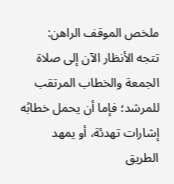ملخص الموقف الراهن:
تتجه الأنظار الآن إلى صلاة الجمعة والخطاب المرتقب للمرشد؛ فإما أن يحمل خطابُه إشارات تهدئة، أو يمهد الطريق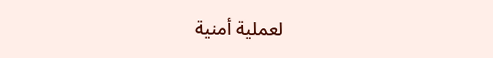لعملية أمنية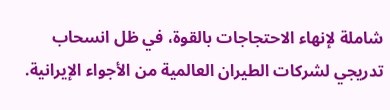شاملة لإنهاء الاحتجاجات بالقوة، في ظل انسحاب تدريجي لشركات الطيران العالمية من الأجواء الإيرانية.